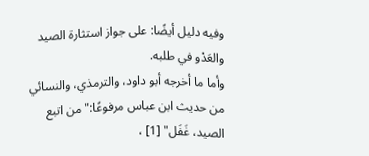وفيه دليل أيضًا: على جواز استثارة الصيد والعَدْو في طلبه.
وأما ما أخرجه أبو داود، والترمذي، والنسائي من حديث ابن عباس مرفوعًا:"من اتبع الصيد، غَفَل" [1] ،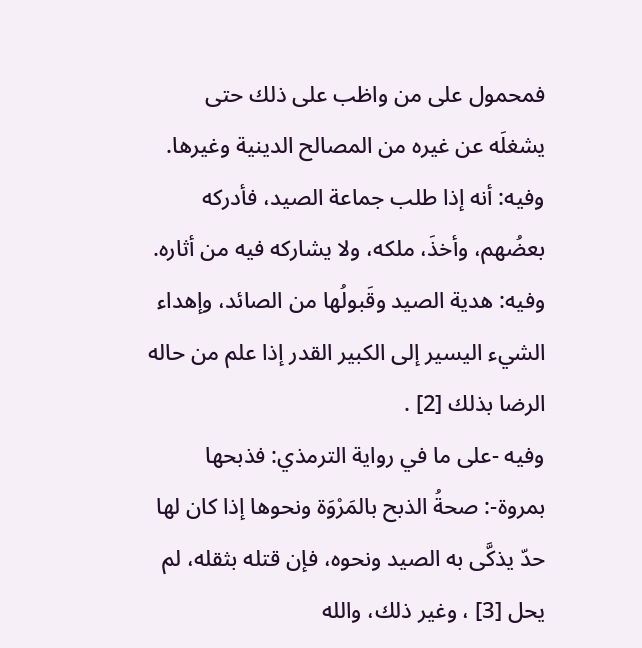فمحمول على من واظب على ذلك حتى يشغلَه عن غيره من المصالح الدينية وغيرها.
وفيه: أنه إذا طلب جماعة الصيد، فأدركه بعضُهم، وأخذَ، ملكه، ولا يشاركه فيه من أثاره.
وفيه: هدية الصيد وقَبولُها من الصائد، وإهداء الشيء اليسير إلى الكبير القدر إذا علم من حاله الرضا بذلك [2] .
وفيه -على ما في رواية الترمذي: فذبحها بمروة-: صحةُ الذبح بالمَرْوَة ونحوها إذا كان لها حدّ يذكَّى به الصيد ونحوه، فإن قتله بثقله، لم يحل [3] ، وغير ذلك، والله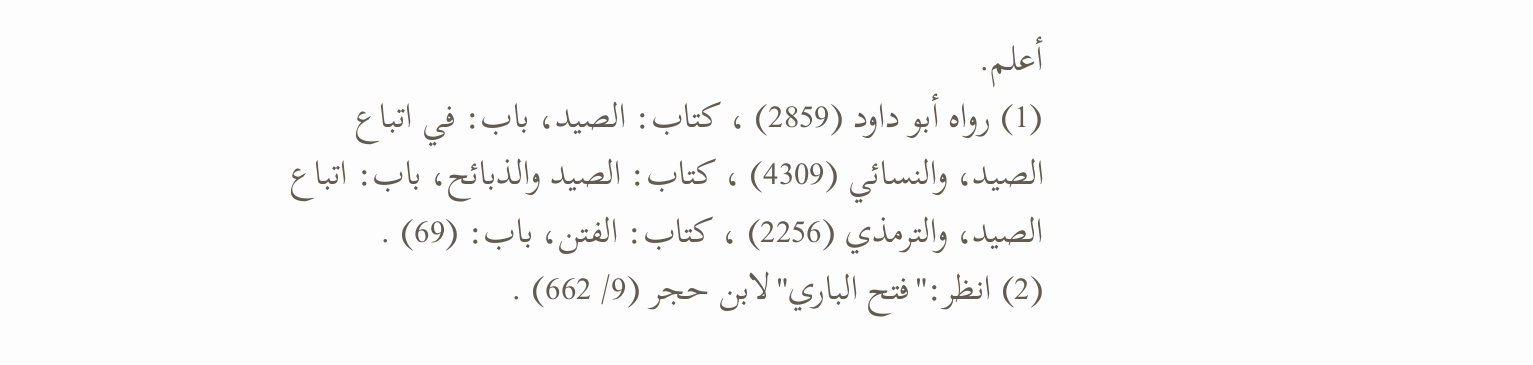أعلم.
(1) رواه أبو داود (2859) ، كتاب: الصيد، باب: في اتباع الصيد، والنسائي (4309) ، كتاب: الصيد والذبائح، باب: اتباع الصيد، والترمذي (2256) ، كتاب: الفتن، باب: (69) .
(2) انظر:"فتح الباري"لابن حجر (9/ 662) .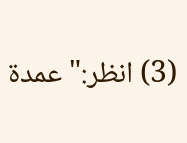(3) انظر:"عمدة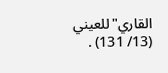القاري"للعيني (13/ 131) .